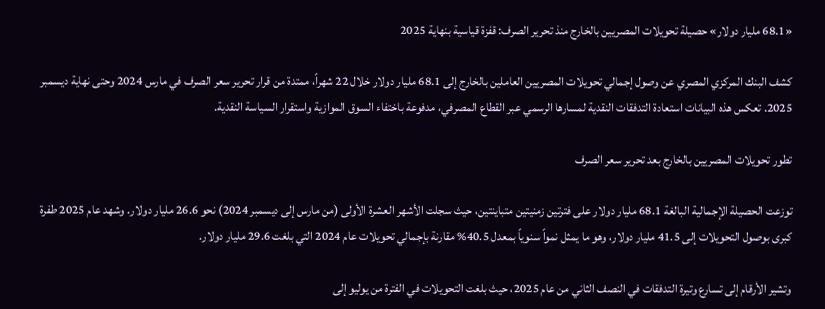«68.1 مليار دولار» حصيلة تحويلات المصريين بالخارج منذ تحرير الصرف: قفزة قياسية بنهاية 2025

كشف البنك المركزي المصري عن وصول إجمالي تحويلات المصريين العاملين بالخارج إلى 68.1 مليار دولار خلال 22 شهراً، ممتدة من قرار تحرير سعر الصرف في مارس 2024 وحتى نهاية ديسمبر 2025. تعكس هذه البيانات استعادة التدفقات النقدية لمسارها الرسمي عبر القطاع المصرفي، مدفوعة باختفاء السوق الموازية واستقرار السياسة النقدية.

تطور تحويلات المصريين بالخارج بعد تحرير سعر الصرف

توزعت الحصيلة الإجمالية البالغة 68.1 مليار دولار على فترتين زمنيتين متباينتين، حيث سجلت الأشهر العشرة الأولى (من مارس إلى ديسمبر 2024) نحو 26.6 مليار دولار. وشهد عام 2025 طفرة كبرى بوصول التحويلات إلى 41.5 مليار دولار، وهو ما يمثل نمواً سنوياً بمعدل 40.5% مقارنة بإجمالي تحويلات عام 2024 التي بلغت 29.6 مليار دولار.

وتشير الأرقام إلى تسارع وتيرة التدفقات في النصف الثاني من عام 2025، حيث بلغت التحويلات في الفترة من يوليو إلى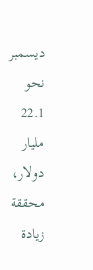ديسمبر نحو 22.1 مليار دولار، محققة زيادة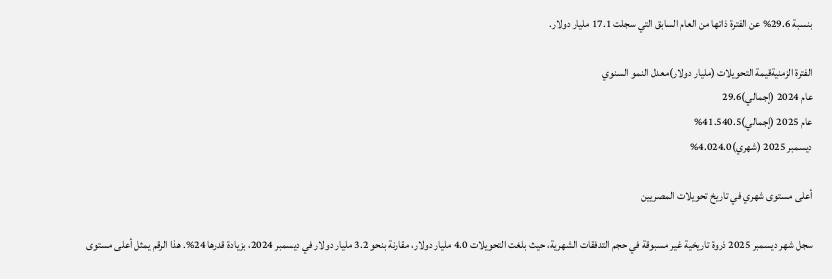بنسبة 29.6% عن الفترة ذاتها من العام السابق التي سجلت 17.1 مليار دولار.

الفترة الزمنيةقيمة التحويلات (مليار دولار)معدل النمو السنوي
عام 2024 (إجمالي)29.6
عام 2025 (إجمالي)41.540.5%
ديسمبر 2025 (شهري)4.024.0%

أعلى مستوى شهري في تاريخ تحويلات المصريين

سجل شهر ديسمبر 2025 ذروة تاريخية غير مسبوقة في حجم التدفقات الشهرية، حيث بلغت التحويلات 4.0 مليار دولار، مقارنة بنحو 3.2 مليار دولار في ديسمبر 2024، بزيادة قدرها 24%. هذا الرقم يمثل أعلى مستوى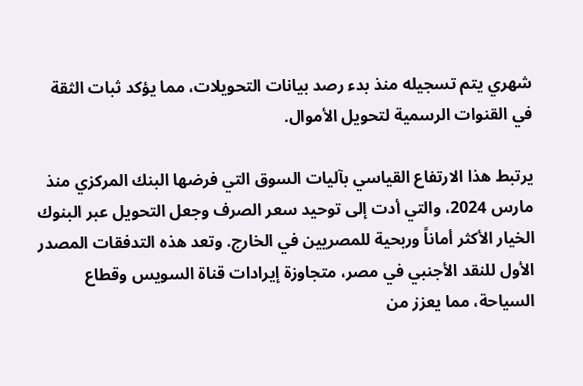شهري يتم تسجيله منذ بدء رصد بيانات التحويلات، مما يؤكد ثبات الثقة في القنوات الرسمية لتحويل الأموال.

يرتبط هذا الارتفاع القياسي بآليات السوق التي فرضها البنك المركزي منذ مارس 2024، والتي أدت إلى توحيد سعر الصرف وجعل التحويل عبر البنوك الخيار الأكثر أماناً وربحية للمصريين في الخارج. وتعد هذه التدفقات المصدر الأول للنقد الأجنبي في مصر، متجاوزة إيرادات قناة السويس وقطاع السياحة، مما يعزز من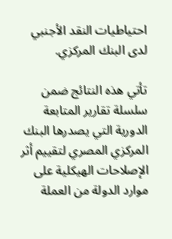احتياطيات النقد الأجنبي لدى البنك المركزي.

تأتي هذه النتائج ضمن سلسلة تقارير المتابعة الدورية التي يصدرها البنك المركزي المصري لتقييم أثر الإصلاحات الهيكلية على موارد الدولة من العملة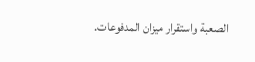الصعبة واستقرار ميزان المدفوعات.